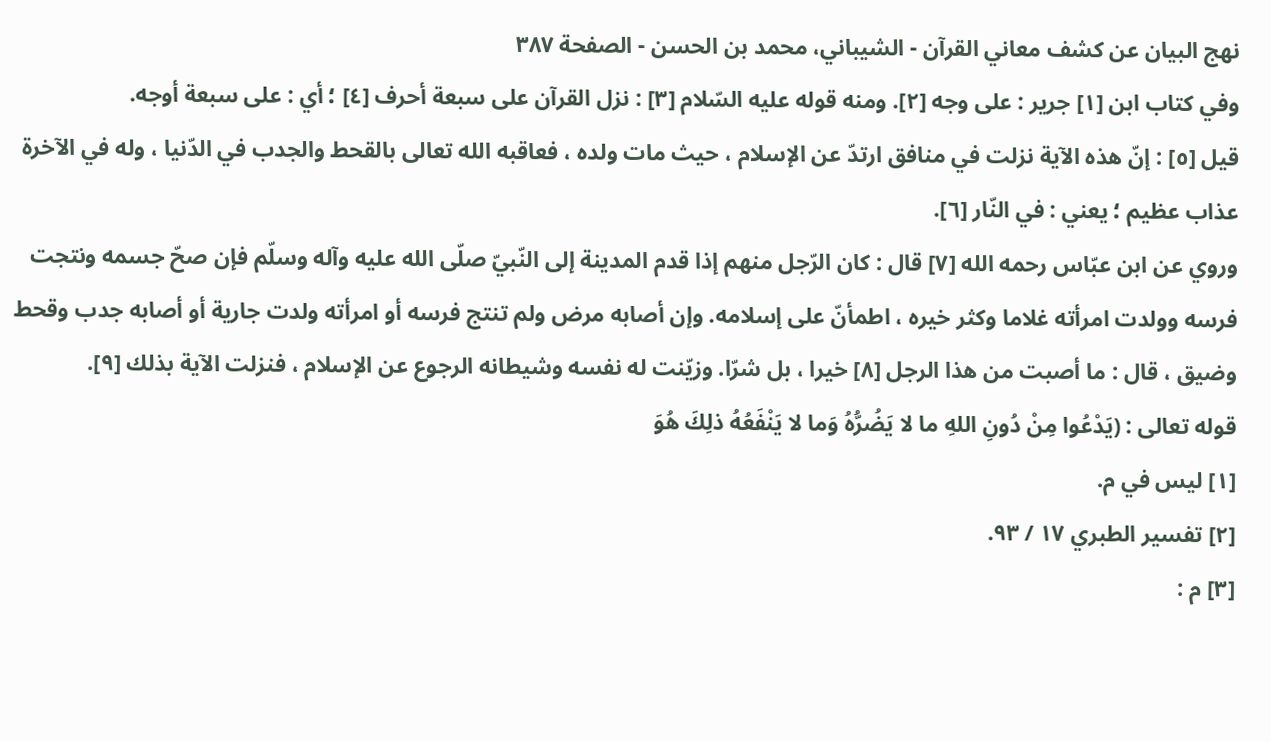نهج البيان عن كشف معاني القرآن - الشيباني، محمد بن الحسن - الصفحة ٣٨٧
وفي كتاب ابن [١] جرير : على وجه [٢]. ومنه قوله عليه السّلام [٣] : نزل القرآن على سبعة أحرف [٤] ؛ أي : على سبعة أوجه.
قيل [٥] : إنّ هذه الآية نزلت في منافق ارتدّ عن الإسلام ، حيث مات ولده ، فعاقبه الله تعالى بالقحط والجدب في الدّنيا ، وله في الآخرة عذاب عظيم ؛ يعني : في النّار [٦].
وروي عن ابن عبّاس رحمه الله [٧] قال : كان الرّجل منهم إذا قدم المدينة إلى النّبيّ صلّى الله عليه وآله وسلّم فإن صحّ جسمه ونتجت فرسه وولدت امرأته غلاما وكثر خيره ، اطمأنّ على إسلامه. وإن أصابه مرض ولم تنتج فرسه أو امرأته ولدت جارية أو أصابه جدب وقحط وضيق ، قال : ما أصبت من هذا الرجل [٨] خيرا ، بل شرّا. وزيّنت له نفسه وشيطانه الرجوع عن الإسلام ، فنزلت الآية بذلك [٩].
قوله تعالى : (يَدْعُوا مِنْ دُونِ اللهِ ما لا يَضُرُّهُ وَما لا يَنْفَعُهُ ذلِكَ هُوَ
[١] ليس في م.
[٢] تفسير الطبري ١٧ / ٩٣.
[٣] م :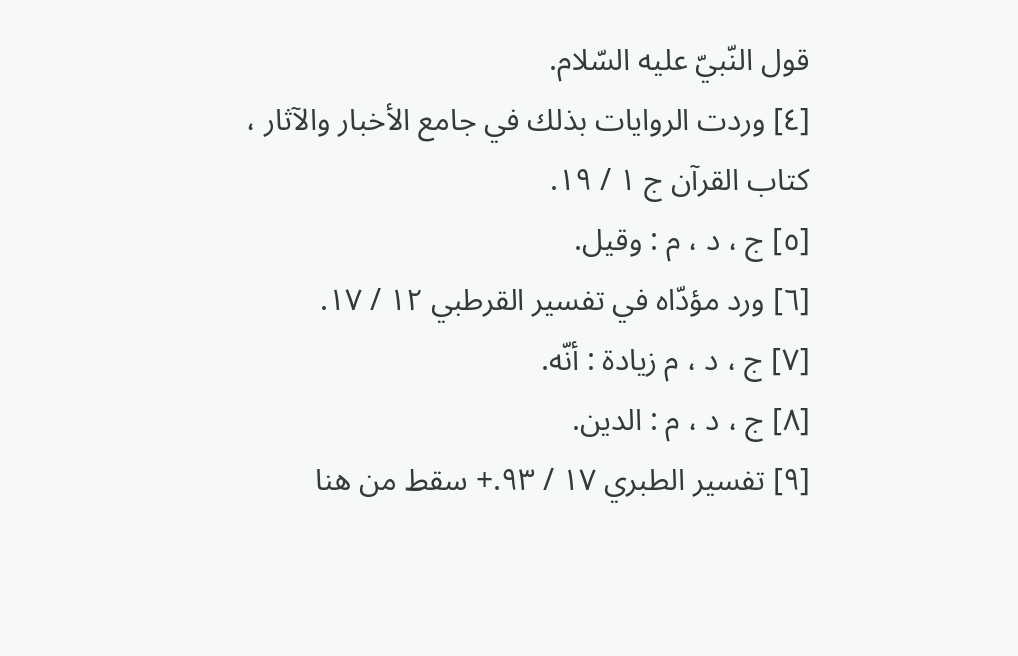قول النّبيّ عليه السّلام.
[٤] وردت الروايات بذلك في جامع الأخبار والآثار ، كتاب القرآن ج ١ / ١٩.
[٥] ج ، د ، م : وقيل.
[٦] ورد مؤدّاه في تفسير القرطبي ١٢ / ١٧.
[٧] ج ، د ، م زيادة : أنّه.
[٨] ج ، د ، م : الدين.
[٩] تفسير الطبري ١٧ / ٩٣.+ سقط من هنا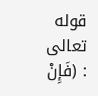قوله تعالى : (فَإِنْ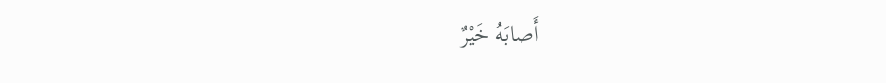أَصابَهُ خَيْرٌ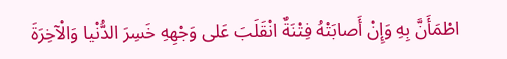اطْمَأَنَّ بِهِ وَإِنْ أَصابَتْهُ فِتْنَةٌ انْقَلَبَ عَلى وَجْهِهِ خَسِرَ الدُّنْيا وَالْآخِرَةَ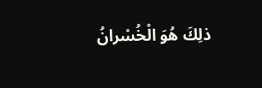ذلِكَ هُوَ الْخُسْرانُ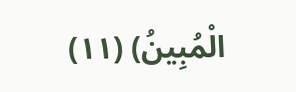الْمُبِينُ) (١١)